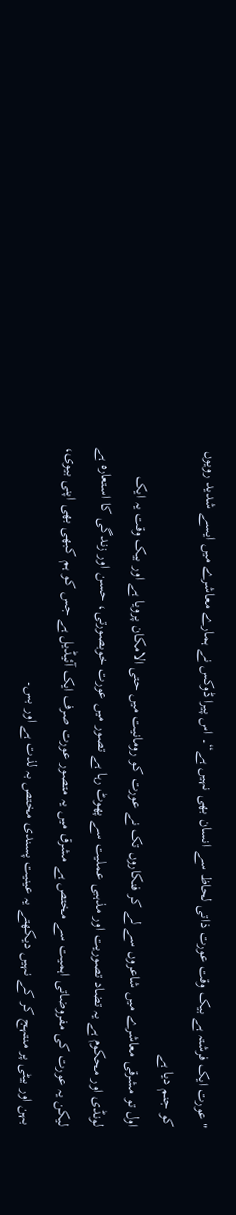"عورت ایک فرشتہ ہے بیک وقت عورت ذاتی لحاظ سے انسان بھی نہیں ہے“۔ اس پیرا ڈوکس نے ہمارے معاشرے میں ایسے شدید رویوں کو جنم دیا ہے
اول تو مشرقی معاشرے میں شاعروں سے لے کر فنکاروں تک نے عورت کو رومانیت میں حتی الامکان پرویا ہے اور بیک وقت یہ ایک لونڈی اور محکوم ہے یہ تضاد تصوریت اور مذہبی عملیت سے پھوٹ رہا ہے تصور میں عورت خوبصورتی، حسن اور زندگی کا استعارہ ہے لیکن یہ عورت کی مفروضاتی اہمیت سے مختص ہے مشرق میں یہ متصور عورت صرف ایک آئیڈیل ہے جس کو ہم کبھی بھی اپنی بیوی، بہن اور بیٹی پر منتہج کر کے نہیں دیکھتے یہ عینیت پسندی مختص بہ لذت ہے اور بس۔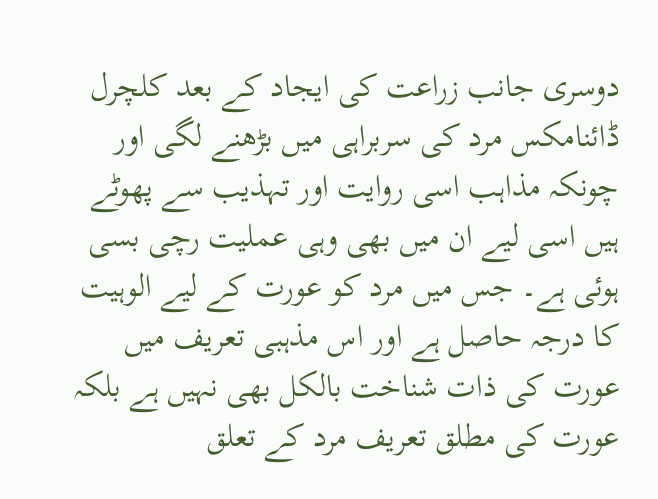دوسری جانب زراعت کی ایجاد کے بعد کلچرل ڈائنامکس مرد کی سربراہی میں بڑھنے لگی اور چونکہ مذاہب اسی روایت اور تہذیب سے پھوٹے ہیں اسی لیے ان میں بھی وہی عملیت رچی بسی ہوئی ہے۔ جس میں مرد کو عورت کے لیے الوہیت کا درجہ حاصل ہے اور اس مذہبی تعریف میں عورت کی ذات شناخت بالکل بھی نہیں ہے بلکہ عورت کی مطلق تعریف مرد کے تعلق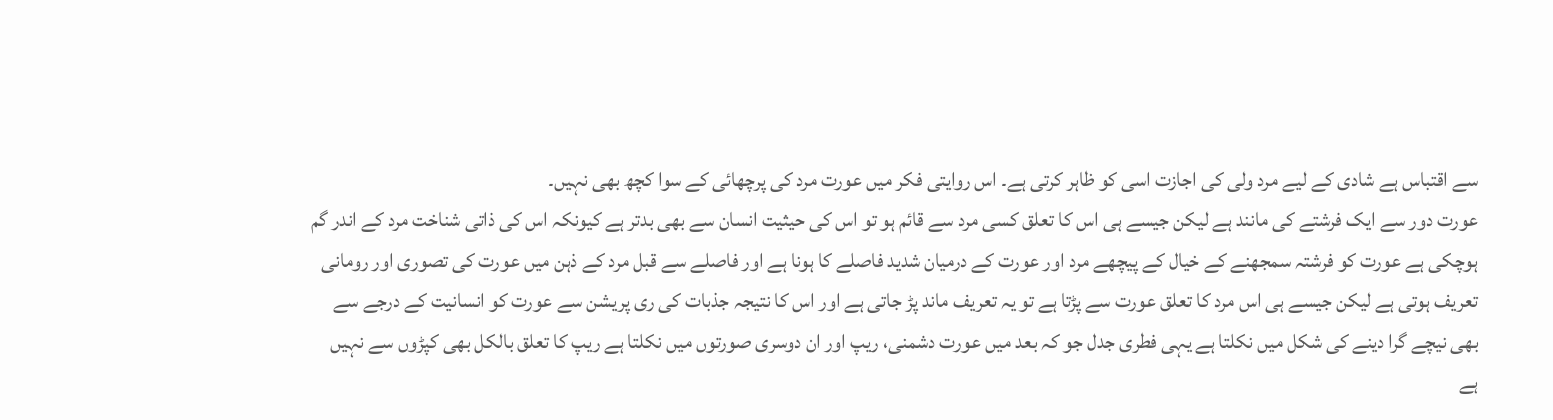سے اقتباس ہے شادی کے لیے مرد ولی کی اجازت اسی کو ظاہر کرتی ہے۔ اس روایتی فکر میں عورت مرد کی پرچھائی کے سوا کچھ بھی نہیں۔
عورت دور سے ایک فرشتے کی مانند ہے لیکن جیسے ہی اس کا تعلق کسی مرد سے قائم ہو تو اس کی حیثیت انسان سے بھی بدتر ہے کیونکہ اس کی ذاتی شناخت مرد کے اندر گم ہوچکی ہے عورت کو فرشتہ سمجھنے کے خیال کے پیچھے مرد اور عورت کے درمیان شدید فاصلے کا ہونا ہے اور فاصلے سے قبل مرد کے ذہن میں عورت کی تصوری اور رومانی تعریف ہوتی ہے لیکن جیسے ہی اس مرد کا تعلق عورت سے پڑتا ہے تو یہ تعریف ماند پڑ جاتی ہے اور اس کا نتیجہ جذبات کی ری پریشن سے عورت کو انسانیت کے درجے سے بھی نیچے گرا دینے کی شکل میں نکلتا ہے یہی فطری جدل جو کہ بعد میں عورت دشمنی، ریپ اور ان دوسری صورتوں میں نکلتا ہے ریپ کا تعلق بالکل بھی کپڑوں سے نہیں ہے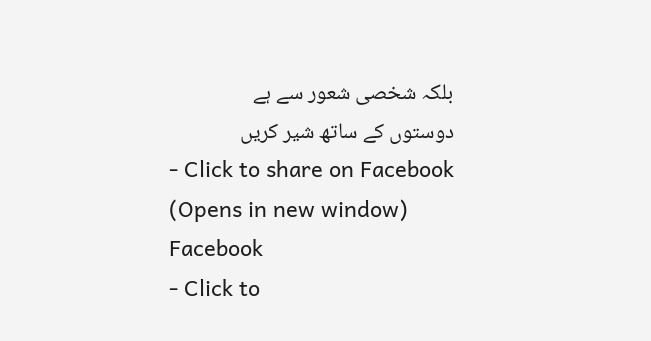بلکہ شخصی شعور سے ہے
دوستوں کے ساتھ شیر کریں
- Click to share on Facebook (Opens in new window) Facebook
- Click to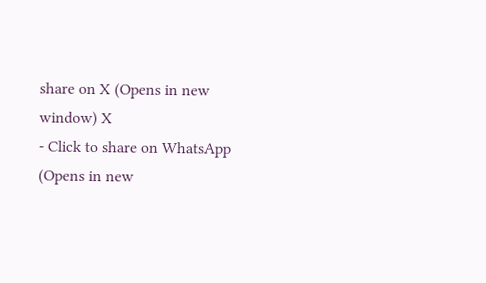share on X (Opens in new window) X
- Click to share on WhatsApp (Opens in new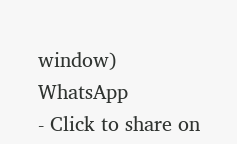window) WhatsApp
- Click to share on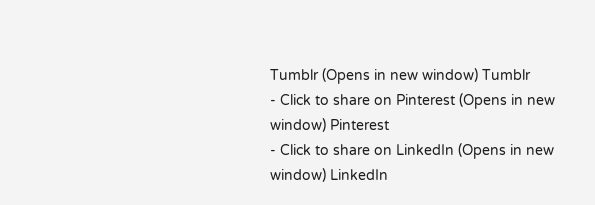Tumblr (Opens in new window) Tumblr
- Click to share on Pinterest (Opens in new window) Pinterest
- Click to share on LinkedIn (Opens in new window) LinkedIn